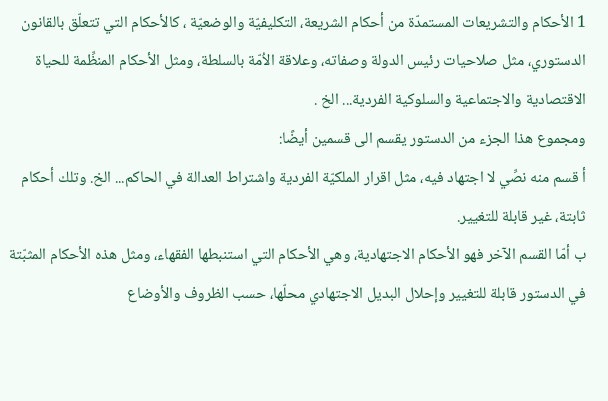1 الأحكام والتشريعات المستمدّة من أحكام الشريعة، التكليفيّة والوضعيّة ، كالأحكام التي تتعلّق بالقانون الدستوري، مثل صلاحيات رئيس الدولة وصفاته، وعلاقة الاُمّة بالسلطة، ومثل الأحكام المنظِّمة للحياة الاقتصادية والاجتماعية والسلوكية الفردية... الخ .
ومجموع هذا الجزء من الدستور يقسم الى قسمين أيضًا:
أ قسم منه نصِّي لا اجتهاد فيه، مثل اقرار الملكيّة الفردية واشتراط العدالة في الحاكم... الخ. وتلك أحكام ثابتة، غير قابلة للتغيير.
ب أمّا القسم الآخر فهو الأحكام الاجتهادية، وهي الأحكام التي استنبطها الفقهاء، ومثل هذه الأحكام المثبّتة في الدستور قابلة للتغيير وإحلال البديل الاجتهادي محلّها، حسب الظروف والأوضاع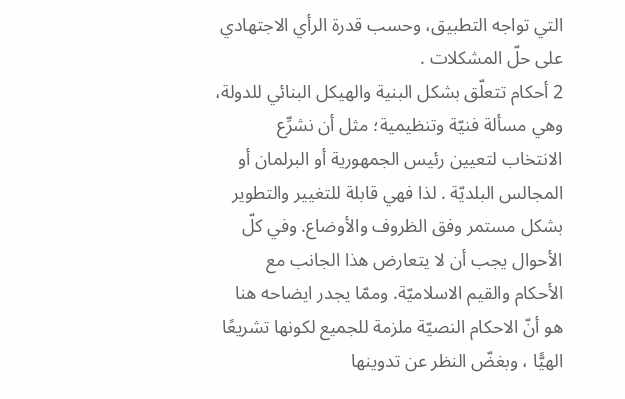التي تواجه التطبيق، وحسب قدرة الرأي الاجتهادي على حلّ المشكلات .
2 أحكام تتعلّق بشكل البنية والهيكل البنائي للدولة، وهي مسألة فنيّة وتنظيمية؛ مثل أن نشرِّع الانتخاب لتعيين رئيس الجمهورية أو البرلمان أو المجالس البلديّة . لذا فهي قابلة للتغيير والتطوير بشكل مستمر وفق الظروف والأوضاع. وفي كلّ الأحوال يجب أن لا يتعارض هذا الجانب مع الأحكام والقيم الاسلاميّة. وممّا يجدر ايضاحه هنا هو أنّ الاحكام النصيّة ملزمة للجميع لكونها تشريعًا الهيًّا ، وبغضّ النظر عن تدوينها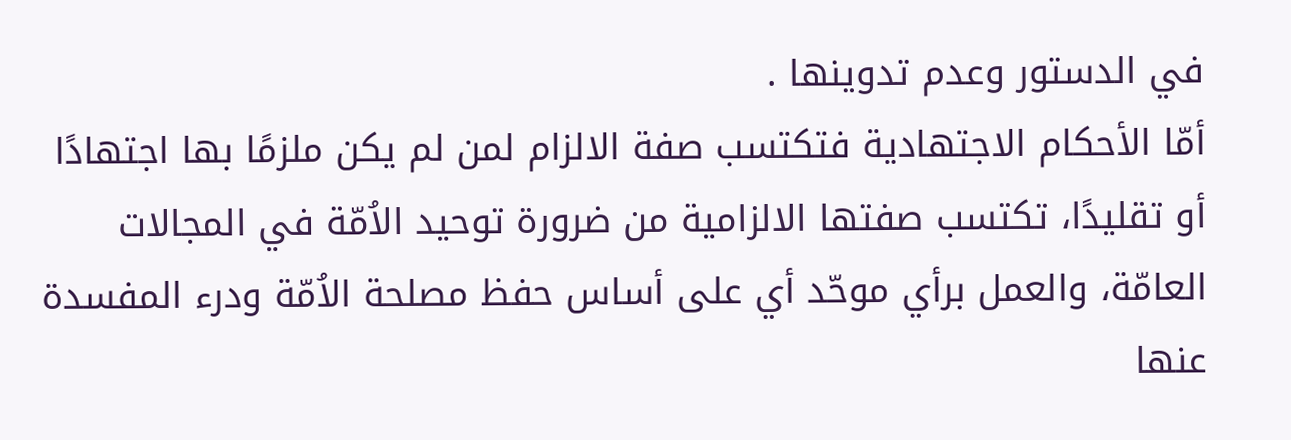في الدستور وعدم تدوينها .
أمّا الأحكام الاجتهادية فتكتسب صفة الالزام لمن لم يكن ملزمًا بها اجتهادًا أو تقليدًا، تكتسب صفتها الالزامية من ضرورة توحيد الاُمّة في المجالات العامّة، والعمل برأي موحّد أي على أساس حفظ مصلحة الاُمّة ودرء المفسدة عنها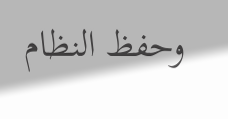وحفظ النظام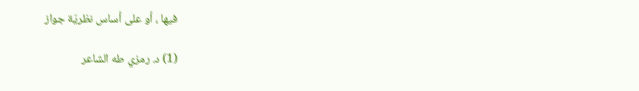فيها ، أو على أساس نظريّة جواز

(1) د. رمزي طه الشاعر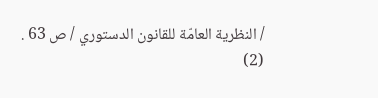/ النظرية العامّة للقانون الدستوري / ص 63 .
(2)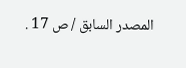المصدر السابق / ص 17 .